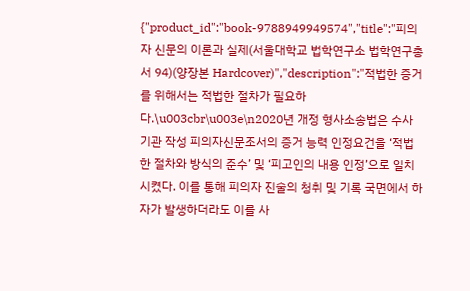{"product_id":"book-9788949949574","title":"피의자 신문의 이론과 실제(서울대학교 법학연구소 법학연구총서 94)(양장본 Hardcover)","description":"적법한 증거를 위해서는 적법한 절차가 필요하다.\u003cbr\u003e\n2020년 개정 형사소송법은 수사기관 작성 피의자신문조서의 증거 능력 인정요건을 ‘적법한 절차와 방식의 준수’ 및 ‘피고인의 내용 인정’으로 일치시켰다. 이를 통해 피의자 진술의 청취 및 기록 국면에서 하자가 발생하더라도 이를 사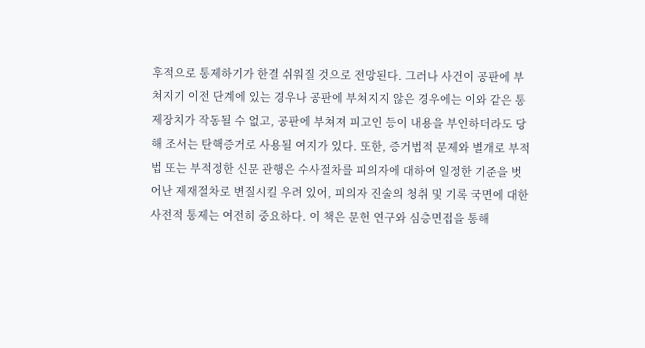후적으로 통제하기가 한결 쉬워질 것으로 전망된다. 그러나 사건이 공판에 부쳐지기 이전 단계에 있는 경우나 공판에 부쳐지지 않은 경우에는 이와 같은 통제장치가 작동될 수 없고, 공판에 부쳐져 피고인 등이 내용을 부인하더라도 당해 조서는 탄핵증거로 사용될 여지가 있다. 또한, 증거법적 문제와 별개로 부적법 또는 부적정한 신문 관행은 수사절차를 피의자에 대하여 일정한 기준을 벗어난 제재절차로 변질시킬 우려 있어, 피의자 진술의 청취 및 기록 국면에 대한 사전적 통제는 여전히 중요하다. 이 책은 문헌 연구와 심층면접을 통해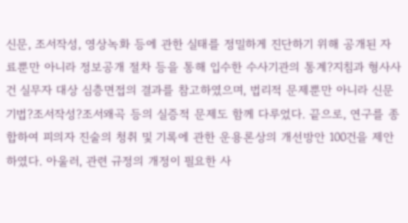신문, 조서작성, 영상녹화 등에 관한 실태를 정밀하게 진단하기 위해 공개된 자료뿐만 아니라 정보공개 절차 등을 통해 입수한 수사기관의 통계?지침과 형사사건 실무자 대상 심층면접의 결과를 참고하였으며, 법리적 문제뿐만 아니라 신문기법?조서작성?조서왜곡 등의 실증적 문제도 함께 다루었다. 끝으로, 연구를 종합하여 피의자 진술의 청취 및 기록에 관한 운용론상의 개선방안 100건을 제안하였다. 아울러, 관련 규정의 개정이 필요한 사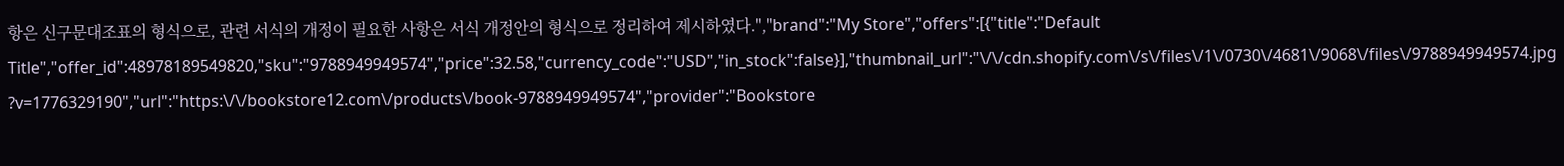항은 신구문대조표의 형식으로, 관련 서식의 개정이 필요한 사항은 서식 개정안의 형식으로 정리하여 제시하였다.","brand":"My Store","offers":[{"title":"Default Title","offer_id":48978189549820,"sku":"9788949949574","price":32.58,"currency_code":"USD","in_stock":false}],"thumbnail_url":"\/\/cdn.shopify.com\/s\/files\/1\/0730\/4681\/9068\/files\/9788949949574.jpg?v=1776329190","url":"https:\/\/bookstore12.com\/products\/book-9788949949574","provider":"Bookstore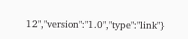12","version":"1.0","type":"link"}